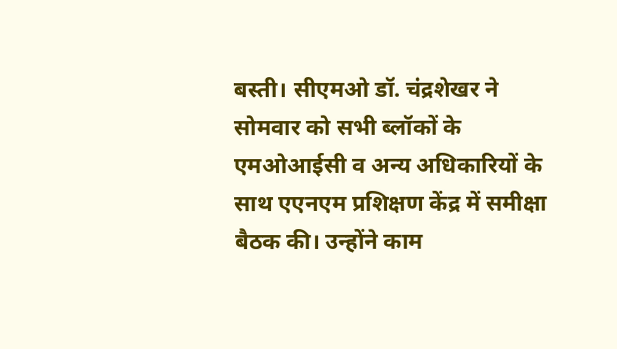बस्ती। सीएमओ डॉ. चंद्रशेखर ने सोमवार को सभी ब्लॉकों के एमओआईसी व अन्य अधिकारियों के साथ एएनएम प्रशिक्षण केंद्र में समीक्षा बैठक की। उन्होंने काम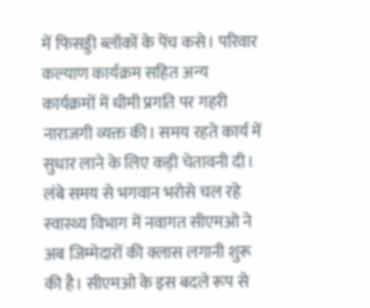में फिसड्डी ब्लॉकों के पेंच कसे। परिवार कल्याण कार्यक्रम सहित अन्य कार्यक्रमों में धीमी प्रगति पर गहरी नाराजगी व्यक्त की। समय रहते कार्य में सुधार लाने के लिए कड़ी चेतावनी दी।
लंबे समय से भगवान भरोसे चल रहे स्वास्थ्य विभाग में नवागत सीएमओ ने अब जिम्मेदारों की क्लास लगानी शुरू की है। सीएमओ के इस बदले रूप से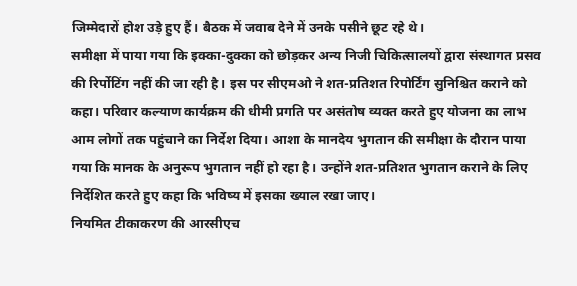जिम्मेदारों होश उड़े हुए हैं। बैठक में जवाब देने में उनके पसीने छूट रहे थे।
समीक्षा में पाया गया कि इक्का-दुक्का को छोड़कर अन्य निजी चिकित्सालयों द्वारा संस्थागत प्रसव की रिर्पोटिंग नहीं की जा रही है। इस पर सीएमओ ने शत-प्रतिशत रिपोर्टिंग सुनिश्चित कराने को कहा। परिवार कल्याण कार्यक्रम की धीमी प्रगति पर असंतोष व्यक्त करते हुए योजना का लाभ आम लोगों तक पहुंचाने का निर्देश दिया। आशा के मानदेय भुगतान की समीक्षा के दौरान पाया गया कि मानक के अनुरूप भुगतान नहीं हो रहा है। उन्होंने शत-प्रतिशत भुगतान कराने के लिए निर्देशित करते हुए कहा कि भविष्य में इसका ख्याल रखा जाए।
नियमित टीकाकरण की आरसीएच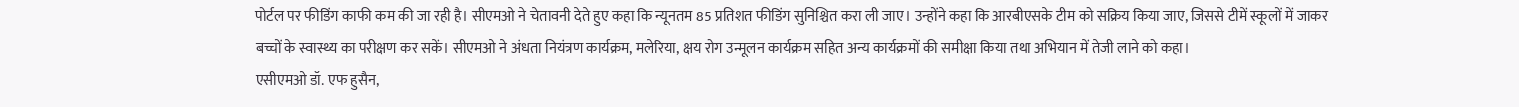पोर्टल पर फीडिंग काफी कम की जा रही है। सीएमओ ने चेतावनी देते हुए कहा कि न्यूनतम 85 प्रतिशत फीडिंग सुनिश्चित करा ली जाए। उन्होंने कहा कि आरबीएसके टीम को सक्रिय किया जाए, जिससे टीमें स्कूलों में जाकर बच्चों के स्वास्थ्य का परीक्षण कर सकें। सीएमओ ने अंधता नियंत्रण कार्यक्रम, मलेरिया, क्षय रोग उन्मूलन कार्यक्रम सहित अन्य कार्यक्रमों की समीक्षा किया तथा अभियान में तेजी लाने को कहा।
एसीएमओ डॉ. एफ हुसैन,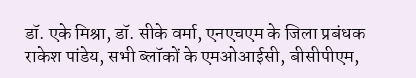डॉ. एके मिश्रा, डॉ. सीके वर्मा, एनएचएम के जिला प्रबंधक राकेश पांडेय, सभी ब्लॉकों के एमओआईसी, बीसीपीएम,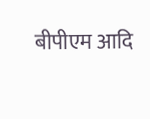बीपीएम आदि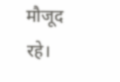मौजूद रहे।